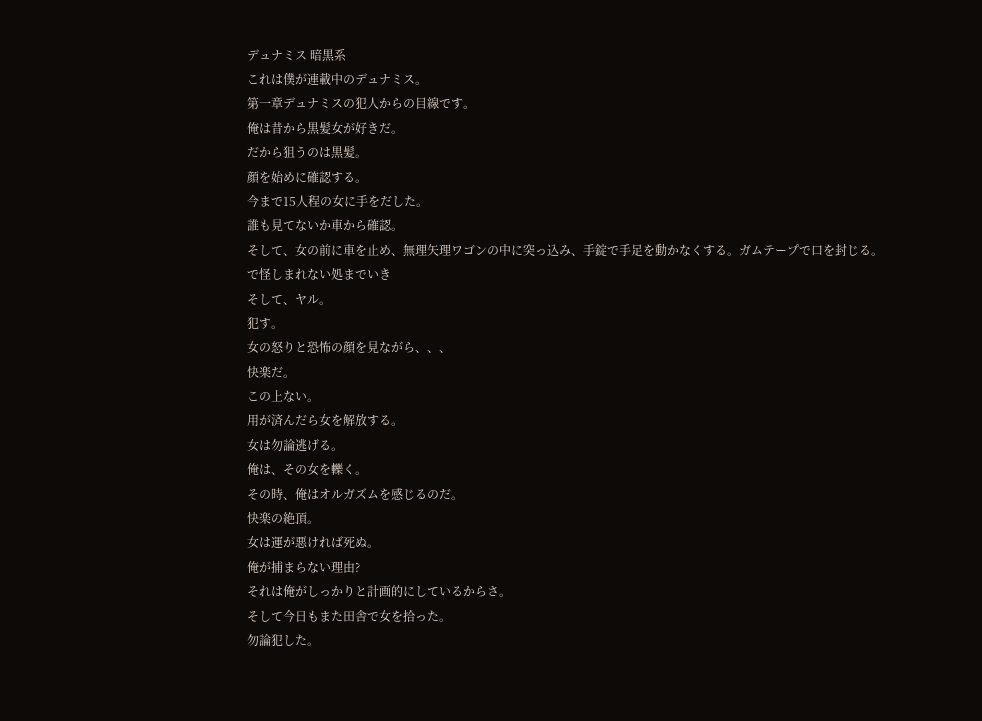デュナミス 暗黒系
これは僕が連載中のデュナミス。
第一章デュナミスの犯人からの目線です。
俺は昔から黒髪女が好きだ。
だから狙うのは黒髪。
顔を始めに確認する。
今まで15人程の女に手をだした。
誰も見てないか車から確認。
そして、女の前に車を止め、無理矢理ワゴンの中に突っ込み、手錠で手足を動かなくする。ガムテープで口を封じる。
で怪しまれない処までいき
そして、ヤル。
犯す。
女の怒りと恐怖の顔を見ながら、、、
快楽だ。
この上ない。
用が済んだら女を解放する。
女は勿論逃げる。
俺は、その女を轢く。
その時、俺はオルガズムを感じるのだ。
快楽の絶頂。
女は運が悪ければ死ぬ。
俺が捕まらない理由?
それは俺がしっかりと計画的にしているからさ。
そして今日もまた田舎で女を拾った。
勿論犯した。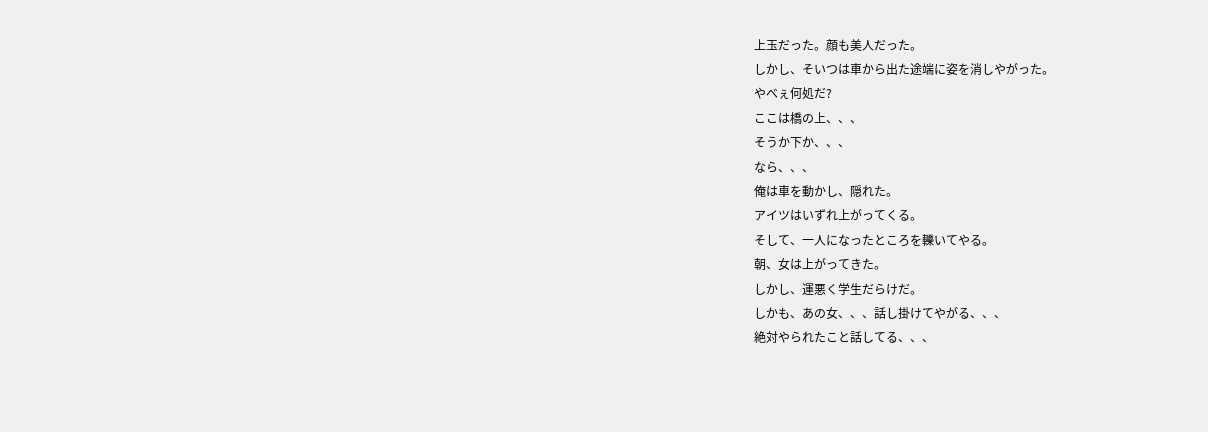上玉だった。顔も美人だった。
しかし、そいつは車から出た途端に姿を消しやがった。
やべぇ何処だ?
ここは橋の上、、、
そうか下か、、、
なら、、、
俺は車を動かし、隠れた。
アイツはいずれ上がってくる。
そして、一人になったところを轢いてやる。
朝、女は上がってきた。
しかし、運悪く学生だらけだ。
しかも、あの女、、、話し掛けてやがる、、、
絶対やられたこと話してる、、、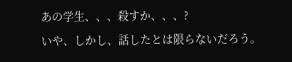あの学生、、、殺すか、、、?
いや、しかし、話したとは限らないだろう。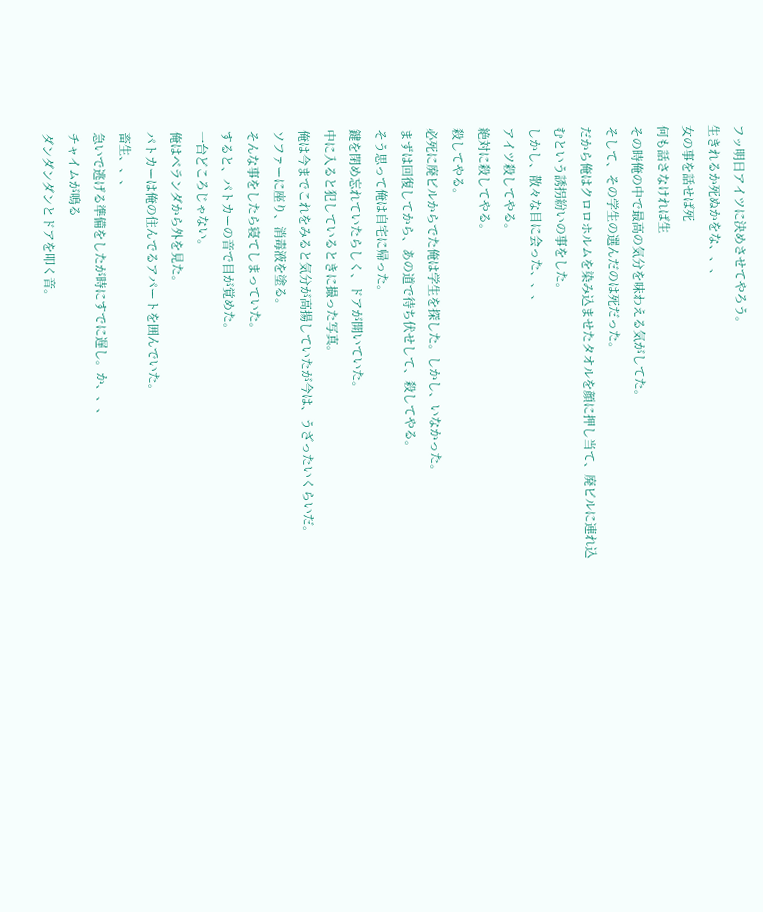フッ明日アイツに決めさせてやろう。
生きれるか死ぬかをな、、、
女の事を話せば死
何も話さなければ生
その時俺の中で最高の気分を味わえる気がしてた。
そして、その学生の選んだのは死だった。
だから俺はクロロホルムを染み込ませたタオルを顔に押し当て、廃ビルに連れ込むという誘拐紛いの事をした。
しかし、散々な目に会った、、、
アイツ殺してやる。
絶対に殺してやる。
殺してやる。
必死に廃ビルからでた俺は学生を探した。しかし、いなかった。
まずは回復してから、あの道で待ち伏せして、殺してやる。
そう思って俺は自宅に帰った。
鍵を閉め忘れていたらしく、ドアが開いていた。
中に入ると犯しているときに撮った写真。
俺は今までこれをみると気分が高揚していたが今は、うざったいくらいだ。
ソファーに座り、消毒液を塗る。
そんな事をしたら寝てしまっていた。
すると、パトカーの音で目が覚めた。
一台どころじゃない。
俺はベランダから外を見た。
パトカーは俺の住んでるアパートを囲んでいた。
畜生、、、
急いで逃げる準備をしたが時にすでに遅し。か、、、
チャイムが鳴る
ダンダンダンとドアを叩く音。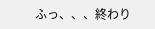ふっ、、、終わり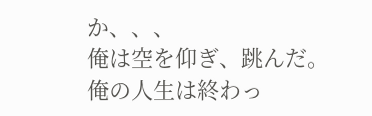か、、、
俺は空を仰ぎ、跳んだ。
俺の人生は終わっ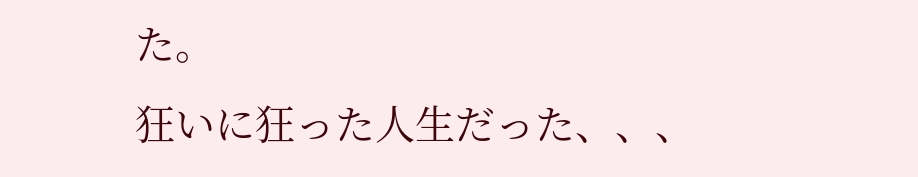た。
狂いに狂った人生だった、、、